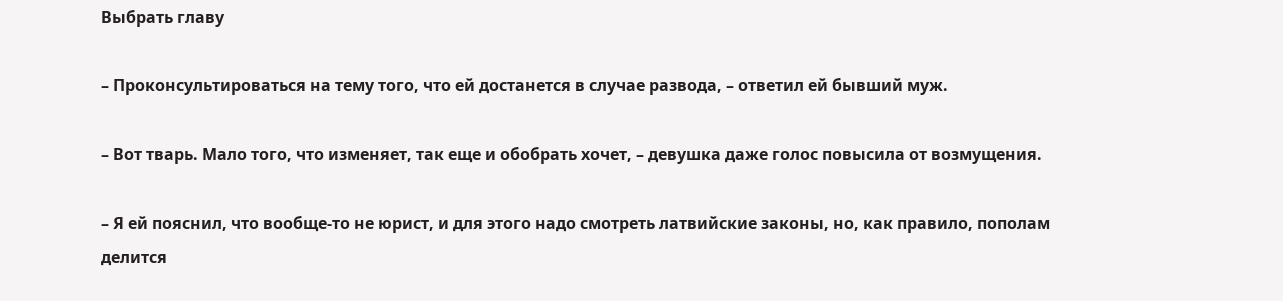Выбрать главу

– Проконсультироваться на тему того, что ей достанется в случае развода, – ответил ей бывший муж.

– Вот тварь. Мало того, что изменяет, так еще и обобрать хочет, – девушка даже голос повысила от возмущения.

– Я ей пояснил, что вообще-то не юрист, и для этого надо смотреть латвийские законы, но, как правило, пополам делится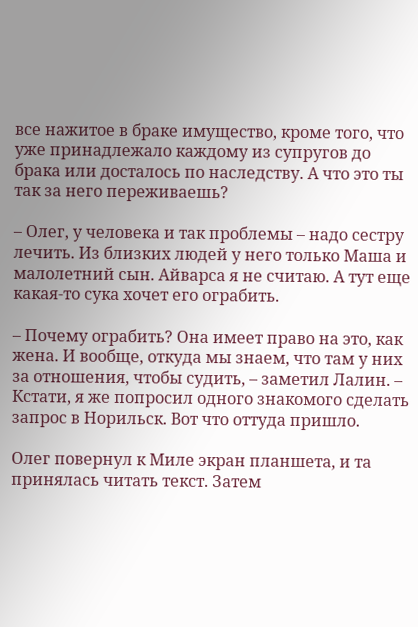все нажитое в браке имущество, кроме того, что уже принадлежало каждому из супругов до брака или досталось по наследству. А что это ты так за него переживаешь?

– Олег, у человека и так проблемы – надо сестру лечить. Из близких людей у него только Маша и малолетний сын. Айварса я не считаю. А тут еще какая-то сука хочет его ограбить.

– Почему ограбить? Она имеет право на это, как жена. И вообще, откуда мы знаем, что там у них за отношения, чтобы судить, – заметил Лалин. – Кстати, я же попросил одного знакомого сделать запрос в Норильск. Вот что оттуда пришло.

Олег повернул к Миле экран планшета, и та принялась читать текст. Затем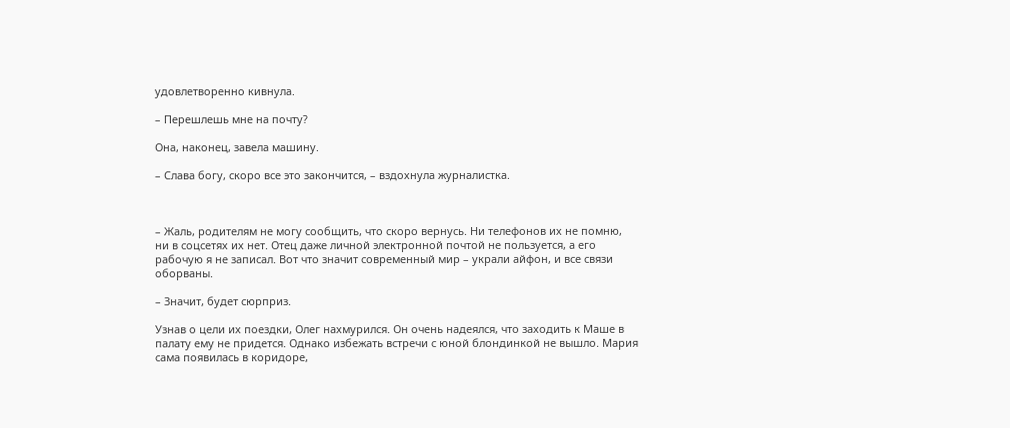удовлетворенно кивнула.

– Перешлешь мне на почту?

Она, наконец, завела машину.

– Слава богу, скоро все это закончится, – вздохнула журналистка.



– Жаль, родителям не могу сообщить, что скоро вернусь. Ни телефонов их не помню, ни в соцсетях их нет. Отец даже личной электронной почтой не пользуется, а его рабочую я не записал. Вот что значит современный мир – украли айфон, и все связи оборваны.

– Значит, будет сюрприз.

Узнав о цели их поездки, Олег нахмурился. Он очень надеялся, что заходить к Маше в палату ему не придется. Однако избежать встречи с юной блондинкой не вышло. Мария сама появилась в коридоре,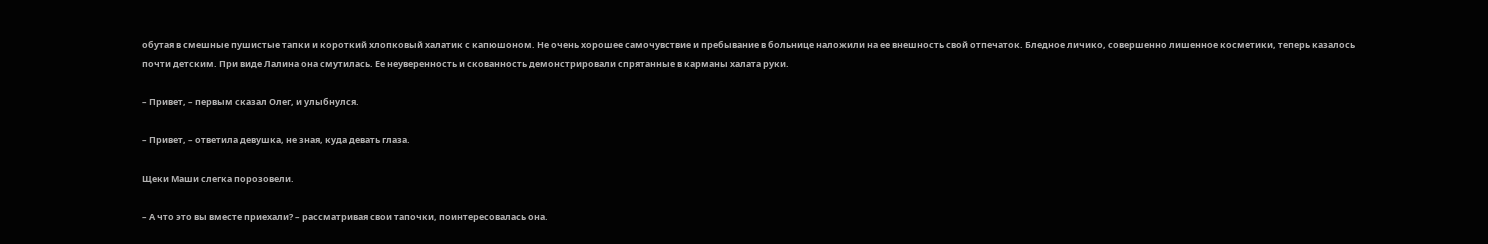обутая в смешные пушистые тапки и короткий хлопковый халатик с капюшоном. Не очень хорошее самочувствие и пребывание в больнице наложили на ее внешность свой отпечаток. Бледное личико, совершенно лишенное косметики, теперь казалось почти детским. При виде Лалина она смутилась. Ее неуверенность и скованность демонстрировали спрятанные в карманы халата руки.

– Привет, – первым сказал Олег, и улыбнулся.

– Привет, – ответила девушка, не зная, куда девать глаза.

Щеки Маши слегка порозовели.

– А что это вы вместе приехали? – рассматривая свои тапочки, поинтересовалась она.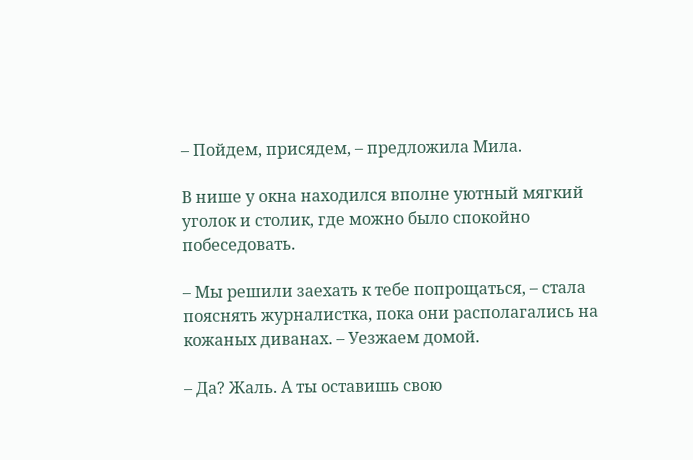– Пойдем, присядем, – предложила Мила.

В нише у окна находился вполне уютный мягкий уголок и столик, где можно было спокойно побеседовать.

– Мы решили заехать к тебе попрощаться, – стала пояснять журналистка, пока они располагались на кожаных диванах. – Уезжаем домой.

– Да? Жаль. А ты оставишь свою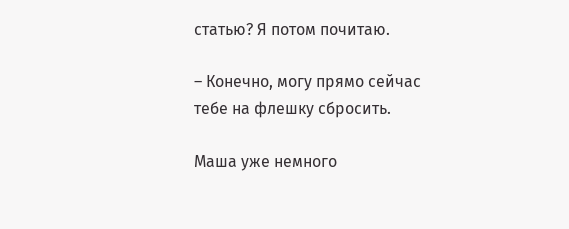статью? Я потом почитаю.

– Конечно, могу прямо сейчас тебе на флешку сбросить.

Маша уже немного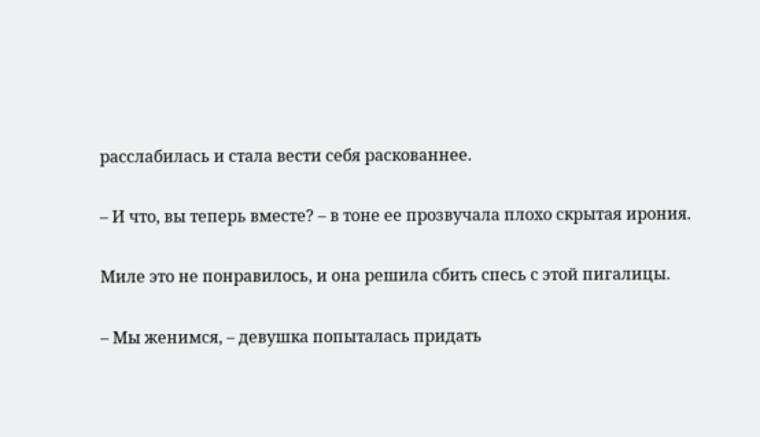расслабилась и стала вести себя раскованнее.

– И что, вы теперь вместе? – в тоне ее прозвучала плохо скрытая ирония.

Миле это не понравилось, и она решила сбить спесь с этой пигалицы.

– Мы женимся, – девушка попыталась придать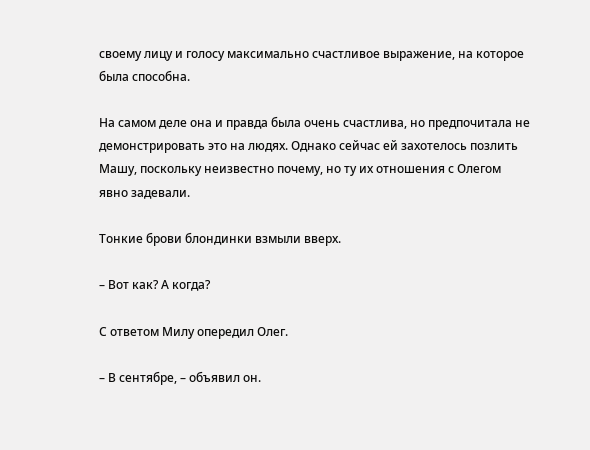своему лицу и голосу максимально счастливое выражение, на которое была способна.

На самом деле она и правда была очень счастлива, но предпочитала не демонстрировать это на людях. Однако сейчас ей захотелось позлить Машу, поскольку неизвестно почему, но ту их отношения с Олегом явно задевали.

Тонкие брови блондинки взмыли вверх.

– Вот как? А когда?

С ответом Милу опередил Олег.

– В сентябре, – объявил он.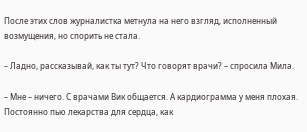После этих слов журналистка метнула на него взгляд, исполненный возмущения, но спорить не стала.

– Ладно, рассказывай, как ты тут? Что говорят врачи? – спросила Мила.

– Мне – ничего. С врачами Вик общается. А кардиограмма у меня плохая. Постоянно пью лекарства для сердца, как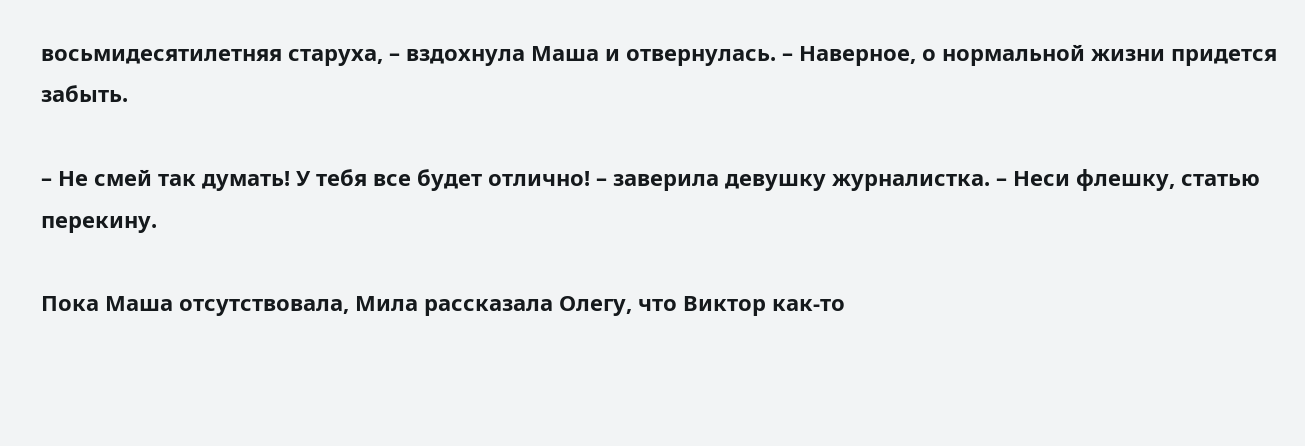восьмидесятилетняя старуха, – вздохнула Маша и отвернулась. – Наверное, о нормальной жизни придется забыть.

– Не смей так думать! У тебя все будет отлично! – заверила девушку журналистка. – Неси флешку, статью перекину.

Пока Маша отсутствовала, Мила рассказала Олегу, что Виктор как-то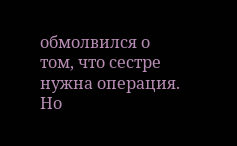обмолвился о том, что сестре нужна операция. Но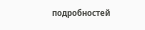подробностей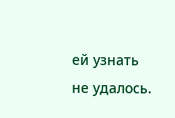ей узнать не удалось.